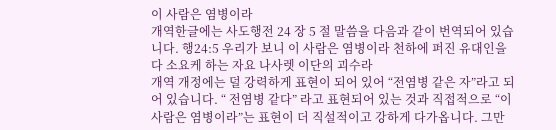이 사람은 염병이라
개역한글에는 사도행전 24 장 5 절 말씀을 다음과 같이 번역되어 있습니다. 행24:5 우리가 보니 이 사람은 염병이라 천하에 퍼진 유대인을 다 소요케 하는 자요 나사렛 이단의 괴수라
개역 개정에는 덜 강력하게 표현이 되어 있어 “전염병 같은 자”라고 되어 있습니다. “ 전염병 같다” 라고 표현되어 있는 것과 직접적으로 “이 사람은 염병이라”는 표현이 더 직설적이고 강하게 다가옵니다. 그만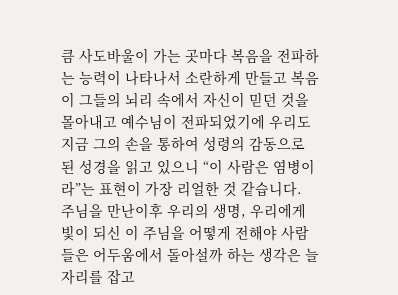큼 사도바울이 가는 곳마다 복음을 전파하는 능력이 나타나서 소란하게 만들고 복음이 그들의 뇌리 속에서 자신이 믿던 것을 몰아내고 예수님이 전파되었기에 우리도 지금 그의 손을 통하여 성령의 감동으로 된 성경을 읽고 있으니 “이 사람은 염병이라”는 표현이 가장 리얼한 것 같습니다.
주님을 만난이후 우리의 생명, 우리에게 빛이 되신 이 주님을 어떻게 전해야 사람들은 어두움에서 돌아설까 하는 생각은 늘 자리를 잡고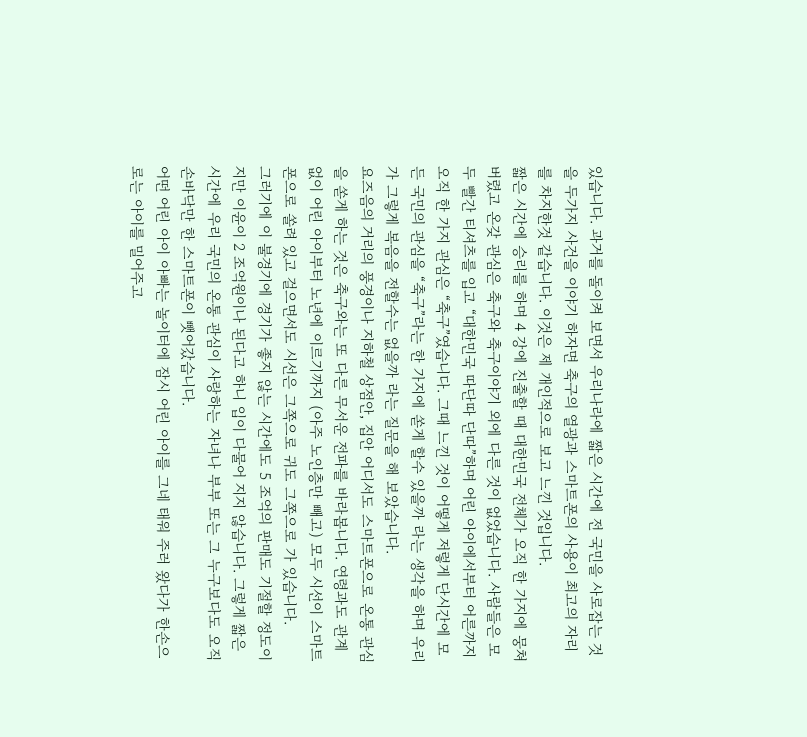있습니다. 과거를 돌이켜 보면서 우리나라에 짧은 시간에 전 국민을 사로잡는 것을 두가지 사건을 이야기 하자면 축구의 열광과 스마트폰의 사용이 최고의 자리를 차지한것 같습니다. 이것은 제 개인적으로 보고 느낀 것입니다.
짧은 시간에 승리를 하며 4 강에 진출할 때 대한민국 전체가 오직 한 가지에 뭉쳐 버렸고 온갖 관심은 축구와 축구이야기 외에 다른 것이 없었습니다. 사람들은 모두 빨간 티셔츠를 입고 “대한민국 따단따 단따”하며 어린 아이에서부터 어른까지 오직 한 가지 관심은 “축구”였습니다. 그때 느낀 것이 어떻게 저렇게 단시간에 모든 국민의 관심을 “축구”라는 한 가지에 쏟게 할수 있을까 라는 생각을 하며 우리가 그렇게 복음을 전할수는 없을까 라는 질문을 해 보았습니다.
요즈음의 거리의 풍경이나 지하철 상점안, 집안 어디서도 스마트폰으로 온통 관심을 쏟게 하는 것은 축구와는 또 다른 무서운 전파를 바라봅니다. 연령과도 관계없이 어린 아이부터 노년에 이르기까지 (아주 노인층만 빼고) 모두 시선이 스마트폰으로 쏠려 있고 걸으면서도 시선은 그쪽으로 귀도 그쪽으로 가 있습니다.
그러기에 이 불경기에 경기가 좋지 않는 시간에도 5 조억의 판매도 기절할 정도이지만 이윤이 2 조억원이나 된다고 하니 입이 다물어 지지 않습니다. 그렇게 짧은 시간에 우리 국민의 온통 관심이 사랑하는 자녀나 부부 또는 그 누구보다도 오직 손바닥만 한 스마트폰이 뺏어갔습니다.
어떤 어린 아이 아빠는 놀이터에 잠시 어린 아이를 그네 태워 주러 왔다가 한손으로는 아이를 밀어주고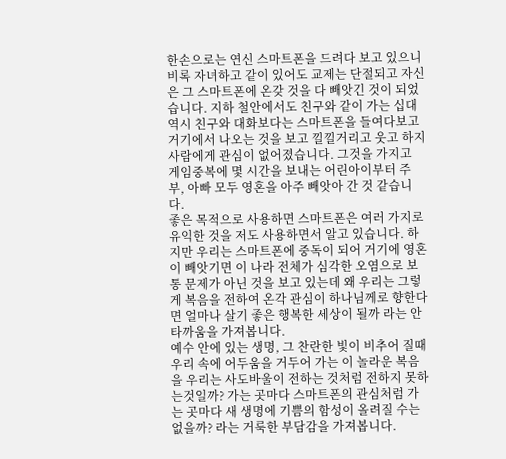한손으로는 연신 스마트폰을 드려다 보고 있으니 비록 자녀하고 같이 있어도 교제는 단절되고 자신은 그 스마트폰에 온갖 것을 다 빼앗긴 것이 되었습니다. 지하 철안에서도 친구와 같이 가는 십대역시 친구와 대화보다는 스마트폰을 들여다보고 거기에서 나오는 것을 보고 낄낄거리고 웃고 하지 사람에게 관심이 없어졌습니다. 그것을 가지고 게임중복에 몇 시간을 보내는 어린아이부터 주부, 아빠 모두 영혼을 아주 빼앗아 간 것 같습니다.
좋은 목적으로 사용하면 스마트폰은 여러 가지로 유익한 것을 저도 사용하면서 알고 있습니다. 하지만 우리는 스마트폰에 중독이 되어 거기에 영혼이 빼앗기면 이 나라 전체가 심각한 오염으로 보통 문제가 아닌 것을 보고 있는데 왜 우리는 그렇게 복음을 전하여 온각 관심이 하나님께로 향한다면 얼마나 살기 좋은 행복한 세상이 될까 라는 안타까움을 가져봅니다.
예수 안에 있는 생명, 그 찬란한 빛이 비추어 질때 우리 속에 어두움을 거두어 가는 이 놀라운 복음을 우리는 사도바울이 전하는 것처럼 전하지 못하는것일까? 가는 곳마다 스마트폰의 관심처럼 가는 곳마다 새 생명에 기쁨의 함성이 올려질 수는 없을까? 라는 거룩한 부담감을 가져봅니다.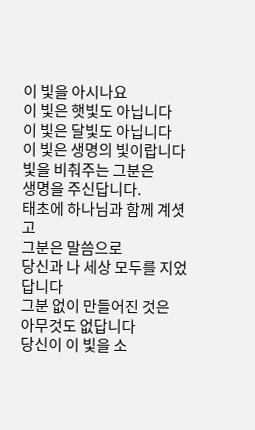이 빛을 아시나요
이 빛은 햇빛도 아닙니다
이 빛은 달빛도 아닙니다
이 빛은 생명의 빛이랍니다
빛을 비춰주는 그분은
생명을 주신답니다.
태초에 하나님과 함께 계셧고
그분은 말씀으로
당신과 나 세상 모두를 지었답니다
그분 없이 만들어진 것은
아무것도 없답니다
당신이 이 빛을 소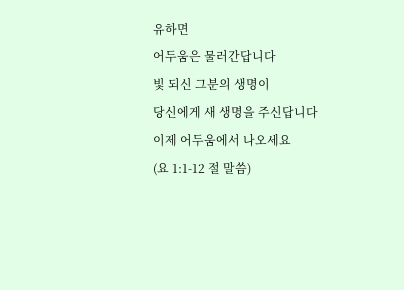유하면
어두움은 물러간답니다
빛 되신 그분의 생명이
당신에게 새 생명을 주신답니다
이제 어두움에서 나오세요
(요 1:1-12 절 말씀)